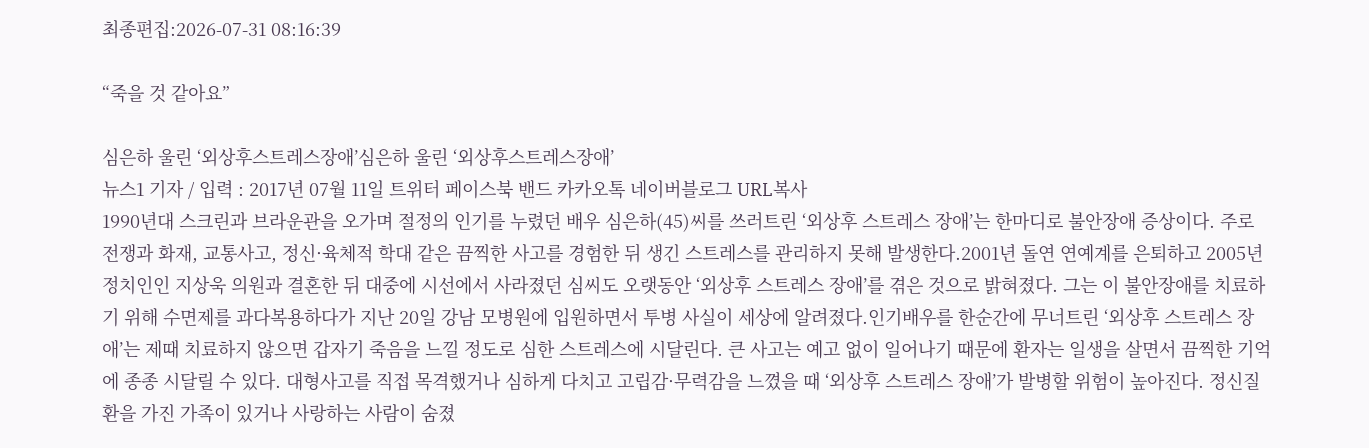최종편집:2026-07-31 08:16:39

“죽을 것 같아요”

심은하 울린 ‘외상후스트레스장애’심은하 울린 ‘외상후스트레스장애’
뉴스1 기자 / 입력 : 2017년 07월 11일 트위터 페이스북 밴드 카카오톡 네이버블로그 URL복사
1990년대 스크린과 브라운관을 오가며 절정의 인기를 누렸던 배우 심은하(45)씨를 쓰러트린 ‘외상후 스트레스 장애’는 한마디로 불안장애 증상이다. 주로 전쟁과 화재, 교통사고, 정신·육체적 학대 같은 끔찍한 사고를 경험한 뒤 생긴 스트레스를 관리하지 못해 발생한다.2001년 돌연 연예계를 은퇴하고 2005년 정치인인 지상욱 의원과 결혼한 뒤 대중에 시선에서 사라졌던 심씨도 오랫동안 ‘외상후 스트레스 장애’를 겪은 것으로 밝혀졌다. 그는 이 불안장애를 치료하기 위해 수면제를 과다복용하다가 지난 20일 강남 모병원에 입원하면서 투병 사실이 세상에 알려졌다.인기배우를 한순간에 무너트린 ‘외상후 스트레스 장애’는 제때 치료하지 않으면 갑자기 죽음을 느낄 정도로 심한 스트레스에 시달린다. 큰 사고는 예고 없이 일어나기 때문에 환자는 일생을 살면서 끔찍한 기억에 종종 시달릴 수 있다. 대형사고를 직접 목격했거나 심하게 다치고 고립감·무력감을 느꼈을 때 ‘외상후 스트레스 장애’가 발병할 위험이 높아진다. 정신질환을 가진 가족이 있거나 사랑하는 사람이 숨졌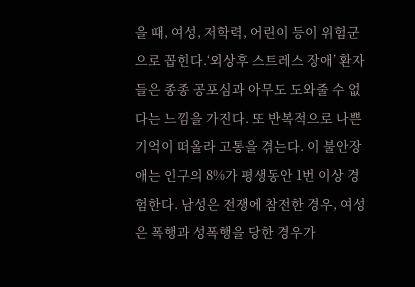을 때, 여성, 저학력, 어린이 등이 위험군으로 꼽힌다.‘외상후 스트레스 장애’ 환자들은 종종 공포심과 아무도 도와줄 수 없다는 느낌을 가진다. 또 반복적으로 나쁜 기억이 떠올라 고통을 겪는다. 이 불안장애는 인구의 8%가 평생동안 1번 이상 경험한다. 남성은 전쟁에 참전한 경우, 여성은 폭행과 성폭행을 당한 경우가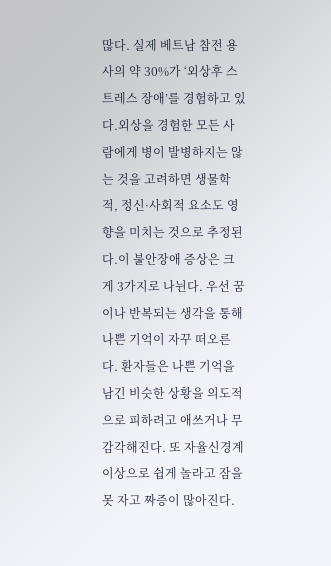많다. 실제 베트남 참전 용사의 약 30%가 ‘외상후 스트레스 장애’를 경험하고 있다.외상을 경험한 모든 사람에게 병이 발병하지는 않는 것을 고려하면 생물학적, 정신·사회적 요소도 영향을 미치는 것으로 추정된다.이 불안장애 증상은 크게 3가지로 나뉜다. 우선 꿈이나 반복되는 생각을 통해 나쁜 기억이 자꾸 떠오른다. 환자들은 나쁜 기억을 남긴 비슷한 상황을 의도적으로 피하려고 애쓰거나 무감각해진다. 또 자율신경계 이상으로 쉽게 놀라고 잠을 못 자고 짜증이 많아진다.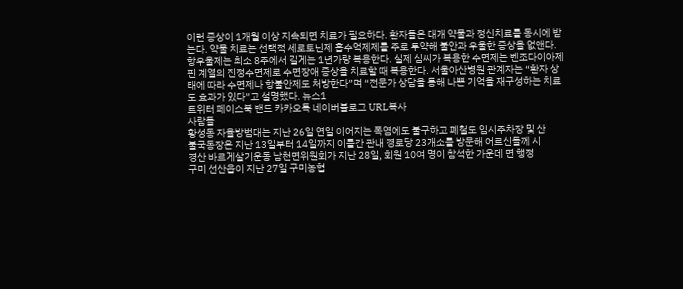이런 증상이 1개월 이상 지속되면 치료가 필요하다. 환자들은 대개 약물과 정신치료를 동시에 받는다. 약물 치료는 선택적 세로토닌제 흡수억제제를 주로 투약해 불안과 우울한 증상을 없앤다. 항우울제는 최소 8주에서 길게는 1년가량 복용한다. 실제 심씨가 복용한 수면제는 벤조다이아제핀 계열의 진정수면제로 수면장애 증상을 치료할 때 복용한다. 서울아산병원 관계자는 “환자 상태에 따라 수면제나 항불안제도 처방한다”며 “전문가 상담을 통해 나쁜 기억을 재구성하는 치료도 효과가 있다”고 설명했다. 뉴스1
트위터 페이스북 밴드 카카오톡 네이버블로그 URL복사
사람들
황성동 자율방범대는 지난 26일 연일 이어지는 폭염에도 불구하고 폐철도 임시주차장 및 산
불국동장은 지난 13일부터 14일까지 이틀간 관내 경로당 23개소를 방문해 어르신들께 시
경산 바르게살기운동 남천면위원회가 지난 28일, 회원 10여 명이 참석한 가운데 면 행정
구미 선산읍이 지난 27일 구미농협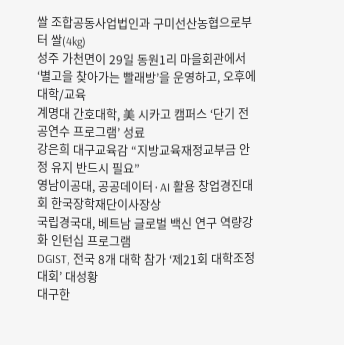쌀 조합공동사업법인과 구미선산농협으로부터 쌀(4kg)
성주 가천면이 29일 동원1리 마을회관에서 ‘별고을 찾아가는 빨래방’을 운영하고, 오후에
대학/교육
계명대 간호대학, 美 시카고 캠퍼스 ‘단기 전공연수 프로그램’ 성료
강은희 대구교육감 “지방교육재정교부금 안정 유지 반드시 필요”
영남이공대, 공공데이터·AI 활용 창업경진대회 한국장학재단이사장상
국립경국대, 베트남 글로벌 백신 연구 역량강화 인턴십 프로그램
DGIST, 전국 8개 대학 참가 ‘제21회 대학조정대회’ 대성황
대구한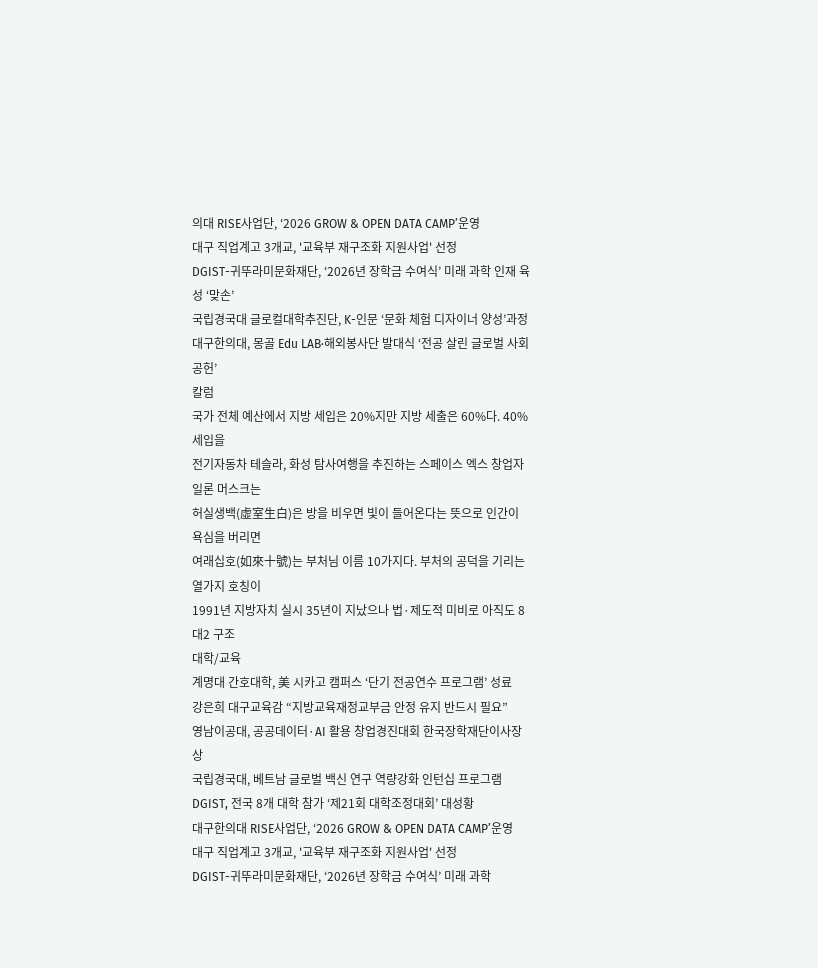의대 RISE사업단, ‘2026 GROW & OPEN DATA CAMP’운영
대구 직업계고 3개교, '교육부 재구조화 지원사업' 선정
DGIST-귀뚜라미문화재단, ‘2026년 장학금 수여식’ 미래 과학 인재 육성 ‘맞손’
국립경국대 글로컬대학추진단, K-인문 ‘문화 체험 디자이너 양성’과정
대구한의대, 몽골 Edu LAB·해외봉사단 발대식 ‘전공 살린 글로벌 사회공헌’
칼럼
국가 전체 예산에서 지방 세입은 20%지만 지방 세출은 60%다. 40% 세입을
전기자동차 테슬라, 화성 탐사여행을 추진하는 스페이스 엑스 창업자 일론 머스크는
허실생백(虛室生白)은 방을 비우면 빛이 들어온다는 뜻으로 인간이 욕심을 버리면
여래십호(如來十號)는 부처님 이름 10가지다. 부처의 공덕을 기리는 열가지 호칭이
1991년 지방자치 실시 35년이 지났으나 법·제도적 미비로 아직도 8 대2 구조
대학/교육
계명대 간호대학, 美 시카고 캠퍼스 ‘단기 전공연수 프로그램’ 성료
강은희 대구교육감 “지방교육재정교부금 안정 유지 반드시 필요”
영남이공대, 공공데이터·AI 활용 창업경진대회 한국장학재단이사장상
국립경국대, 베트남 글로벌 백신 연구 역량강화 인턴십 프로그램
DGIST, 전국 8개 대학 참가 ‘제21회 대학조정대회’ 대성황
대구한의대 RISE사업단, ‘2026 GROW & OPEN DATA CAMP’운영
대구 직업계고 3개교, '교육부 재구조화 지원사업' 선정
DGIST-귀뚜라미문화재단, ‘2026년 장학금 수여식’ 미래 과학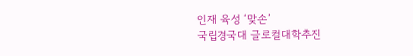인재 육성 ‘맞손’
국립경국대 글로컬대학추진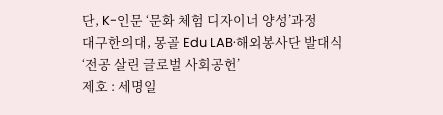단, K-인문 ‘문화 체험 디자이너 양성’과정
대구한의대, 몽골 Edu LAB·해외봉사단 발대식 ‘전공 살린 글로벌 사회공헌’
제호 : 세명일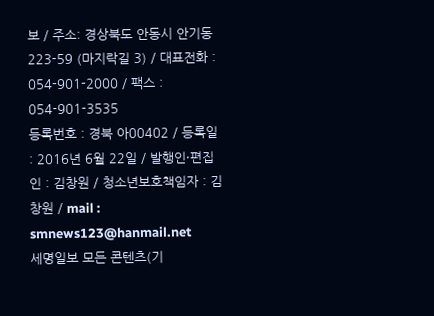보 / 주소: 경상북도 안동시 안기동 223-59 (마지락길 3) / 대표전화 : 054-901-2000 / 팩스 : 054-901-3535
등록번호 : 경북 아00402 / 등록일 : 2016년 6월 22일 / 발행인·편집인 : 김창원 / 청소년보호책임자 : 김창원 / mail : smnews123@hanmail.net
세명일보 모든 콘텐츠(기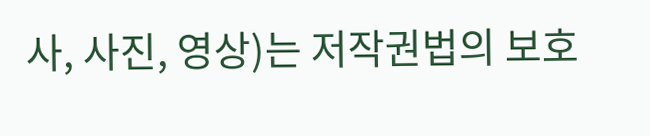사, 사진, 영상)는 저작권법의 보호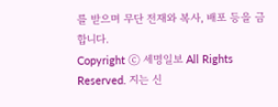를 받으며 무단 전재와 복사, 배포 등을 금합니다.
Copyright ⓒ 세명일보 All Rights Reserved. 지는 신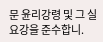문 윤리강령 및 그 실요강을 준수합니.